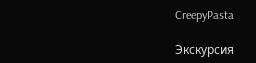CreepyPasta

Экскурсия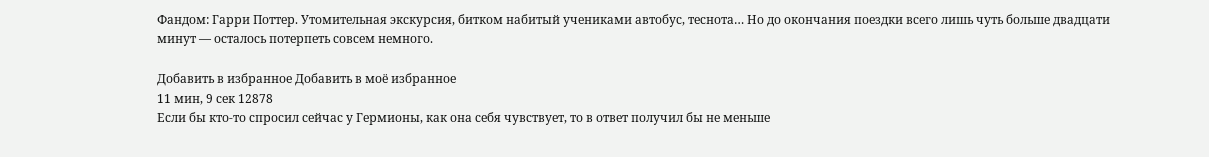Фандом: Гарри Поттер. Утомительная экскурсия, битком набитый учениками автобус, теснота… Но до окончания поездки всего лишь чуть больше двадцати минут — осталось потерпеть совсем немного.

Добавить в избранное Добавить в моё избранное
11 мин, 9 сек 12878
Если бы кто-то спросил сейчас у Гермионы, как она себя чувствует, то в ответ получил бы не меньше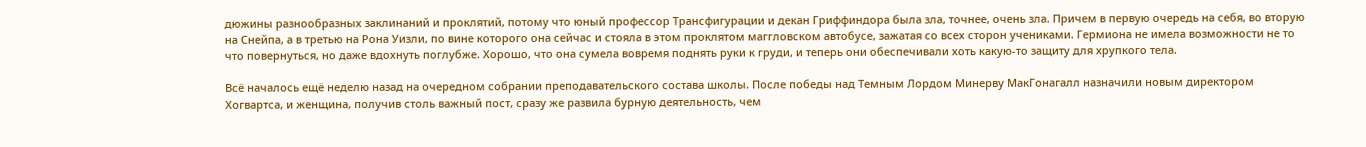дюжины разнообразных заклинаний и проклятий, потому что юный профессор Трансфигурации и декан Гриффиндора была зла, точнее, очень зла. Причем в первую очередь на себя, во вторую на Снейпа, а в третью на Рона Уизли, по вине которого она сейчас и стояла в этом проклятом маггловском автобусе, зажатая со всех сторон учениками. Гермиона не имела возможности не то что повернуться, но даже вдохнуть поглубже. Хорошо, что она сумела вовремя поднять руки к груди, и теперь они обеспечивали хоть какую-то защиту для хрупкого тела.

Всё началось ещё неделю назад на очередном собрании преподавательского состава школы. После победы над Темным Лордом Минерву МакГонагалл назначили новым директором Хогвартса, и женщина, получив столь важный пост, сразу же развила бурную деятельность, чем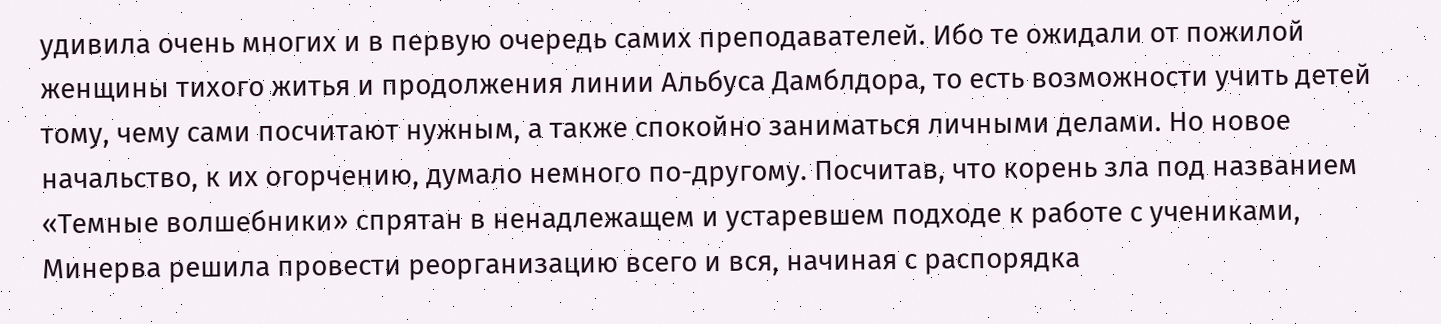удивила очень многих и в первую очередь самих преподавателей. Ибо те ожидали от пожилой женщины тихого житья и продолжения линии Альбуса Дамблдора, то есть возможности учить детей тому, чему сами посчитают нужным, а также спокойно заниматься личными делами. Но новое начальство, к их огорчению, думало немного по-другому. Посчитав, что корень зла под названием «Темные волшебники» спрятан в ненадлежащем и устаревшем подходе к работе с учениками, Минерва решила провести реорганизацию всего и вся, начиная с распорядка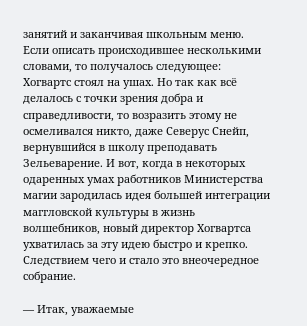занятий и заканчивая школьным меню. Если описать происходившее несколькими словами, то получалось следующее: Хогвартс стоял на ушах. Но так как всё делалось с точки зрения добра и справедливости, то возразить этому не осмеливался никто, даже Северус Снейп, вернувшийся в школу преподавать Зельеварение. И вот, когда в некоторых одаренных умах работников Министерства магии зародилась идея большей интеграции маггловской культуры в жизнь волшебников, новый директор Хогвартса ухватилась за эту идею быстро и крепко. Следствием чего и стало это внеочередное собрание.

— Итак, уважаемые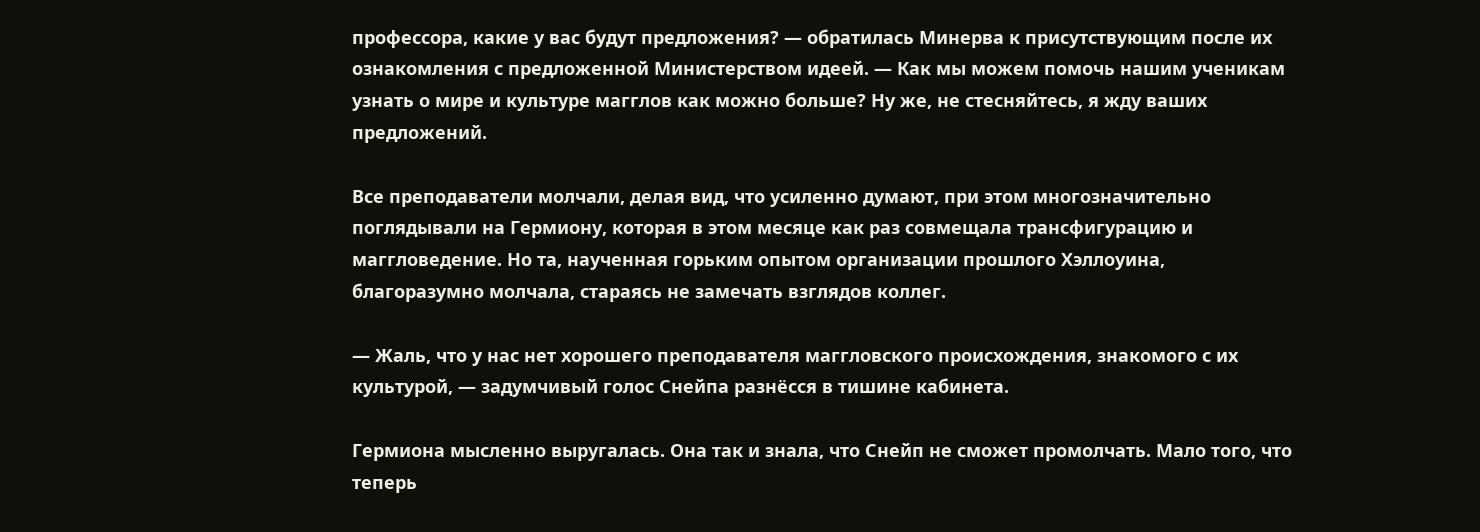профессора, какие у вас будут предложения? — обратилась Минерва к присутствующим после их ознакомления с предложенной Министерством идеей. — Как мы можем помочь нашим ученикам узнать о мире и культуре магглов как можно больше? Ну же, не стесняйтесь, я жду ваших предложений.

Все преподаватели молчали, делая вид, что усиленно думают, при этом многозначительно поглядывали на Гермиону, которая в этом месяце как раз совмещала трансфигурацию и маггловедение. Но та, наученная горьким опытом организации прошлого Хэллоуина, благоразумно молчала, стараясь не замечать взглядов коллег.

— Жаль, что у нас нет хорошего преподавателя маггловского происхождения, знакомого с их культурой, — задумчивый голос Снейпа разнёсся в тишине кабинета.

Гермиона мысленно выругалась. Она так и знала, что Снейп не сможет промолчать. Мало того, что теперь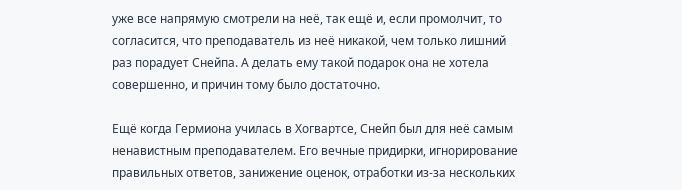уже все напрямую смотрели на неё, так ещё и, если промолчит, то согласится, что преподаватель из неё никакой, чем только лишний раз порадует Снейпа. А делать ему такой подарок она не хотела совершенно, и причин тому было достаточно.

Ещё когда Гермиона училась в Хогвартсе, Снейп был для неё самым ненавистным преподавателем. Его вечные придирки, игнорирование правильных ответов, занижение оценок, отработки из-за нескольких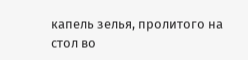капель зелья, пролитого на стол во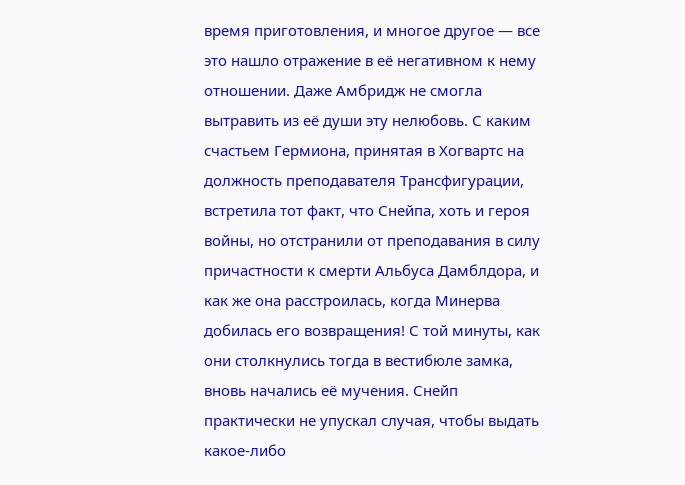время приготовления, и многое другое — все это нашло отражение в её негативном к нему отношении. Даже Амбридж не смогла вытравить из её души эту нелюбовь. С каким счастьем Гермиона, принятая в Хогвартс на должность преподавателя Трансфигурации, встретила тот факт, что Снейпа, хоть и героя войны, но отстранили от преподавания в силу причастности к смерти Альбуса Дамблдора, и как же она расстроилась, когда Минерва добилась его возвращения! С той минуты, как они столкнулись тогда в вестибюле замка, вновь начались её мучения. Снейп практически не упускал случая, чтобы выдать какое-либо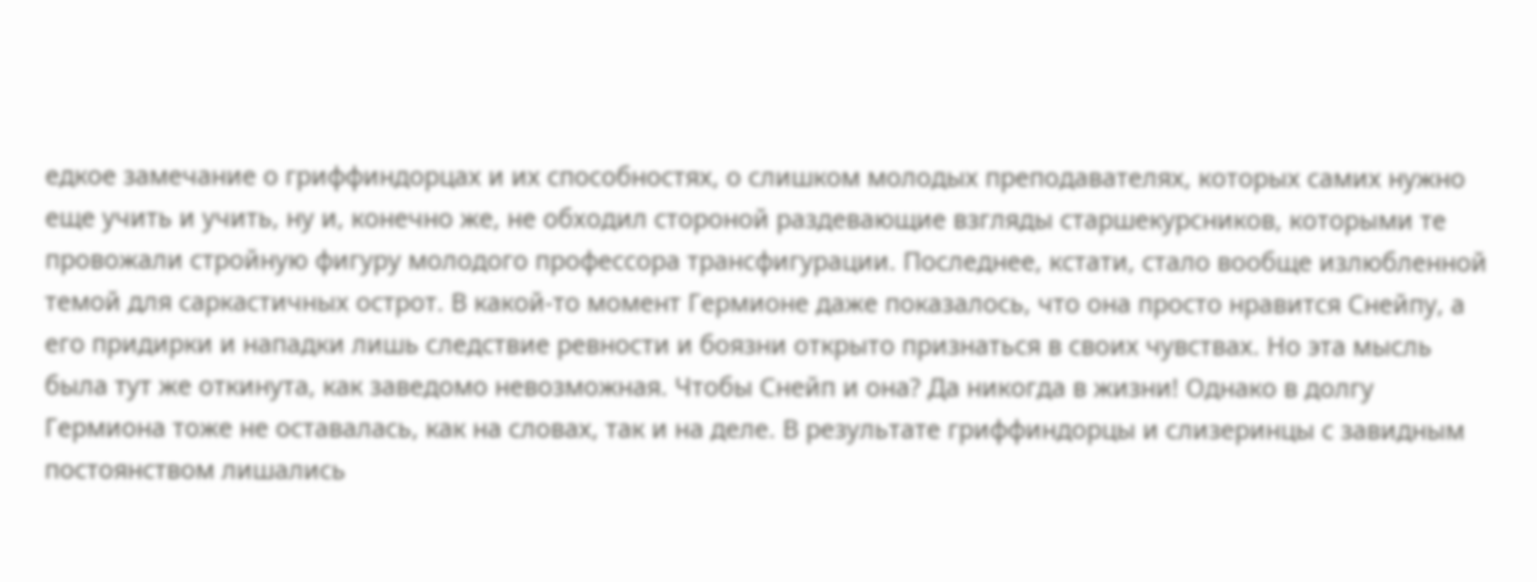едкое замечание о гриффиндорцах и их способностях, о слишком молодых преподавателях, которых самих нужно еще учить и учить, ну и, конечно же, не обходил стороной раздевающие взгляды старшекурсников, которыми те провожали стройную фигуру молодого профессора трансфигурации. Последнее, кстати, стало вообще излюбленной темой для саркастичных острот. В какой-то момент Гермионе даже показалось, что она просто нравится Снейпу, а его придирки и нападки лишь следствие ревности и боязни открыто признаться в своих чувствах. Но эта мысль была тут же откинута, как заведомо невозможная. Чтобы Снейп и она? Да никогда в жизни! Однако в долгу Гермиона тоже не оставалась, как на словах, так и на деле. В результате гриффиндорцы и слизеринцы с завидным постоянством лишались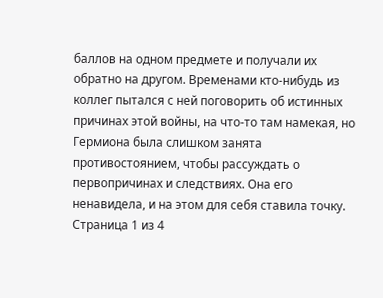баллов на одном предмете и получали их обратно на другом. Временами кто-нибудь из коллег пытался с ней поговорить об истинных причинах этой войны, на что-то там намекая, но Гермиона была слишком занята противостоянием, чтобы рассуждать о первопричинах и следствиях. Она его ненавидела, и на этом для себя ставила точку.
Страница 1 из 4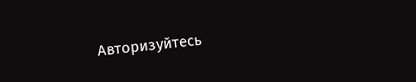Авторизуйтесь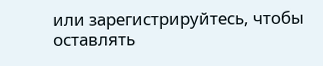или зарегистрируйтесь, чтобы оставлять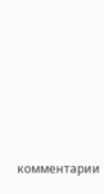комментарии